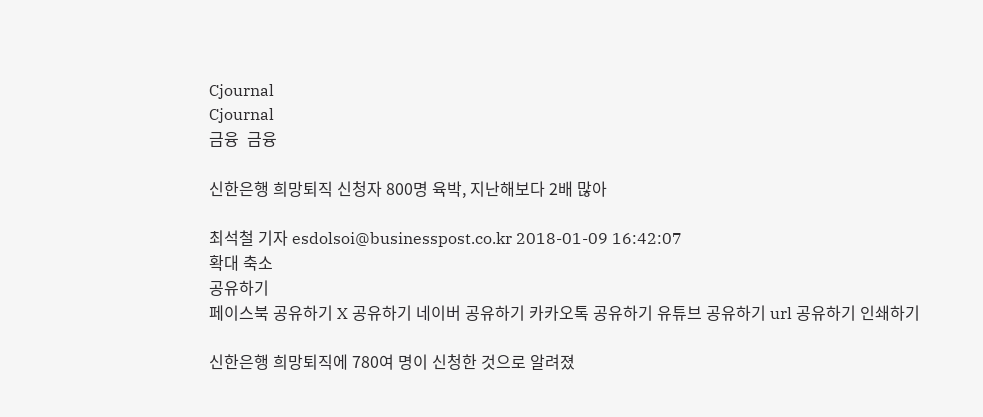Cjournal
Cjournal
금융  금융

신한은행 희망퇴직 신청자 800명 육박, 지난해보다 2배 많아

최석철 기자 esdolsoi@businesspost.co.kr 2018-01-09 16:42:07
확대 축소
공유하기
페이스북 공유하기 X 공유하기 네이버 공유하기 카카오톡 공유하기 유튜브 공유하기 url 공유하기 인쇄하기

신한은행 희망퇴직에 780여 명이 신청한 것으로 알려졌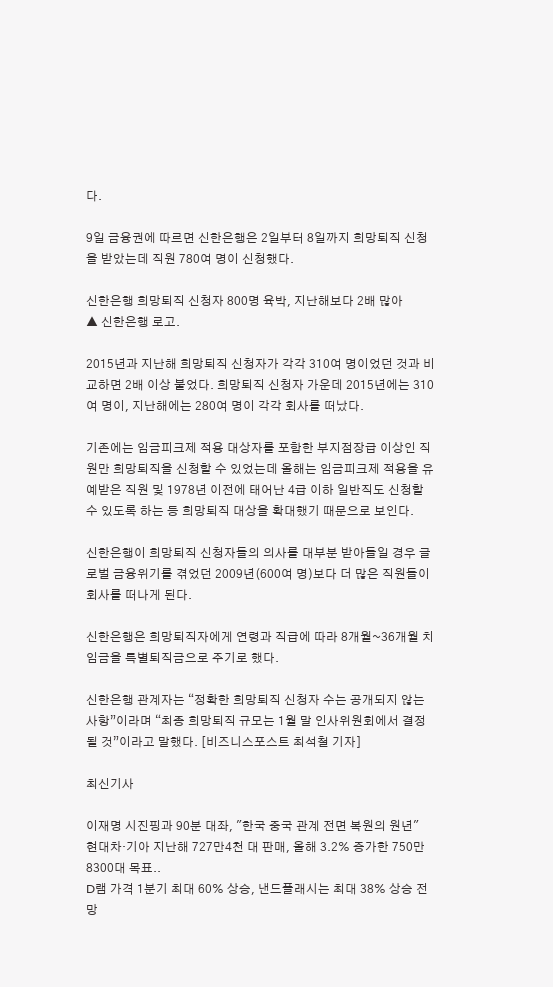다.

9일 금융권에 따르면 신한은행은 2일부터 8일까지 희망퇴직 신청을 받았는데 직원 780여 명이 신청했다.

신한은행 희망퇴직 신청자 800명 육박, 지난해보다 2배 많아
▲ 신한은행 로고.

2015년과 지난해 희망퇴직 신청자가 각각 310여 명이었던 것과 비교하면 2배 이상 불었다. 희망퇴직 신청자 가운데 2015년에는 310여 명이, 지난해에는 280여 명이 각각 회사를 떠났다.

기존에는 임금피크제 적용 대상자를 포함한 부지점장급 이상인 직원만 희망퇴직을 신청할 수 있었는데 올해는 임금피크제 적용을 유예받은 직원 및 1978년 이전에 태어난 4급 이하 일반직도 신청할 수 있도록 하는 등 희망퇴직 대상을 확대했기 때문으로 보인다.

신한은행이 희망퇴직 신청자들의 의사를 대부분 받아들일 경우 글로벌 금융위기를 겪었던 2009년(600여 명)보다 더 많은 직원들이 회사를 떠나게 된다.

신한은행은 희망퇴직자에게 연령과 직급에 따라 8개월~36개월 치 임금을 특별퇴직금으로 주기로 했다.

신한은행 관계자는 “정확한 희망퇴직 신청자 수는 공개되지 않는 사항”이라며 “최종 희망퇴직 규모는 1월 말 인사위원회에서 결정될 것”이라고 말했다. [비즈니스포스트 최석철 기자]

최신기사

이재명 시진핑과 90분 대좌, "한국 중국 관계 전면 복원의 원년"
현대차·기아 지난해 727만4천 대 판매, 올해 3.2% 증가한 750만8300대 목표..
D램 가격 1분기 최대 60% 상승, 낸드플래시는 최대 38% 상승 전망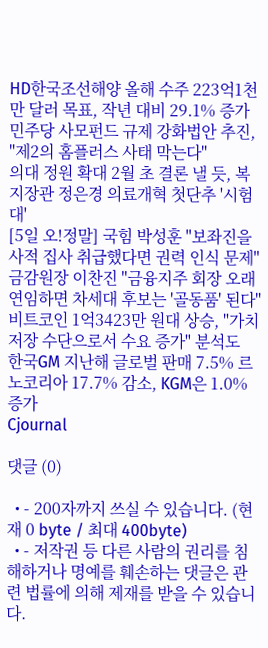HD한국조선해양 올해 수주 223억1천만 달러 목표, 작년 대비 29.1% 증가
민주당 사모펀드 규제 강화법안 추진, "제2의 홈플러스 사태 막는다"
의대 정원 확대 2월 초 결론 낼 듯, 복지장관 정은경 의료개혁 첫단추 '시험대'
[5일 오!정말] 국힘 박성훈 "보좌진을 사적 집사 취급했다면 권력 인식 문제"
금감원장 이찬진 "금융지주 회장 오래 연임하면 차세대 후보는 '골동품' 된다"
비트코인 1억3423만 원대 상승, "가치저장 수단으로서 수요 증가" 분석도
한국GM 지난해 글로벌 판매 7.5% 르노코리아 17.7% 감소, KGM은 1.0% 증가
Cjournal

댓글 (0)

  • - 200자까지 쓰실 수 있습니다. (현재 0 byte / 최대 400byte)
  • - 저작권 등 다른 사람의 권리를 침해하거나 명예를 훼손하는 댓글은 관련 법률에 의해 제재를 받을 수 있습니다.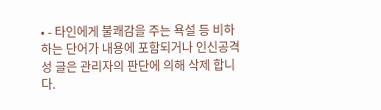• - 타인에게 불쾌감을 주는 욕설 등 비하하는 단어가 내용에 포함되거나 인신공격성 글은 관리자의 판단에 의해 삭제 합니다.